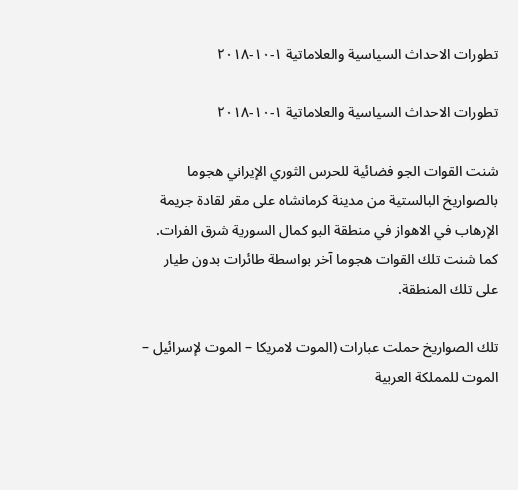تطورات الاحداث السياسية والعلاماتية ١-١٠-٢٠١٨

تطورات الاحداث السياسية والعلاماتية ١-١٠-٢٠١٨

شنت القوات الجو فضائية للحرس الثوري الإيراني هجوما بالصواريخ البالستية من مدينة كرمانشاه على مقر لقادة جريمة الإرهاب في الاهواز في منطقة البو كمال السورية شرق الفرات.
كما شنت تلك القوات هجوما آخر بواسطة طائرات بدون طيار على تلك المنطقة.

تلك الصواريخ حملت عبارات (الموت لامريكا – الموت لإسرائيل – الموت للمملكة العربية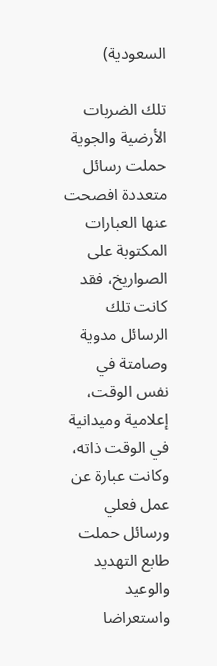السعودية)

تلك الضربات الأرضية والجوية حملت رسائل متعددة افصحت عنها العبارات المكتوبة على الصواريخ، فقد كانت تلك الرسائل مدوية وصامتة في نفس الوقت، إعلامية وميدانية في الوقت ذاته، وكانت عبارة عن عمل فعلي ورسائل حملت طابع التهديد والوعيد واستعراضا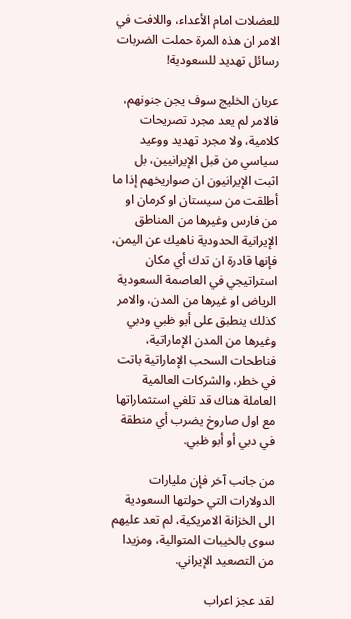للعضلات امام الأعداء، واللافت في الامر ان هذه المرة حملت الضربات رسائل تهديد للسعودية!

عربان الخليج سوف يجن جنونهم، فالامر لم يعد مجرد تصريحات كلامية، ولا مجرد تهديد ووعيد سياسي من قبل الإيرانيين، بل اثبت الإيرانيون ان صواريخهم إذا ما أطلقت من سيستان او كرمان او من فارس وغيرها من المناطق الإيرانية الحدودية ناهيك عن اليمن، فإنها قادرة ان تدك أي مكان استراتيجي في العاصمة السعودية الرياض او غيرها من المدن، والامر كذلك ينطبق على أبو ظبي ودبي وغيرها من المدن الإماراتية، فناطحات السحب الإماراتية باتت في خطر، والشركات العالمية العاملة هناك قد تلغي استثماراتها مع اول صاروخ يضرب أي منطقة في دبي أو أبو ظبي.

من جانب آخر فإن مليارات الدولارات التي حولتها السعودية الى الخزانة الامريكية، لم تعد عليهم سوى بالخيبات المتوالية، ومزيدا من التصعيد الإيراني.

لقد عجز اعراب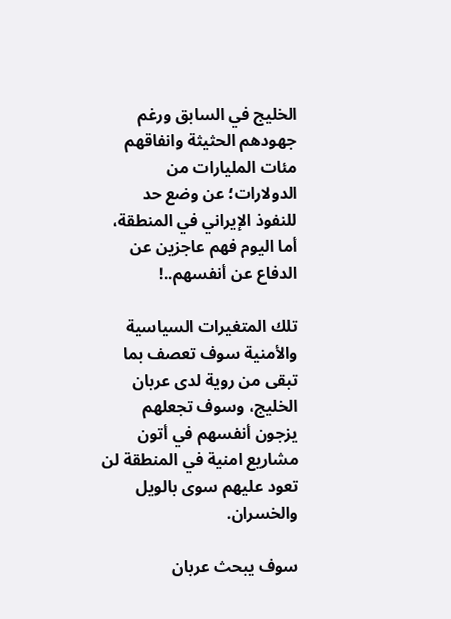الخليج في السابق ورغم جهودهم الحثيثة وانفاقهم مئات المليارات من الدولارات؛ عن وضع حد للنفوذ الإيراني في المنطقة، أما اليوم فهم عاجزين عن الدفاع عن أنفسهم..!

تلك المتغيرات السياسية والأمنية سوف تعصف بما تبقى من روية لدى عربان الخليج، وسوف تجعلهم يزجون أنفسهم في أتون مشاريع امنية في المنطقة لن تعود عليهم سوى بالويل والخسران.

سوف يبحث عربان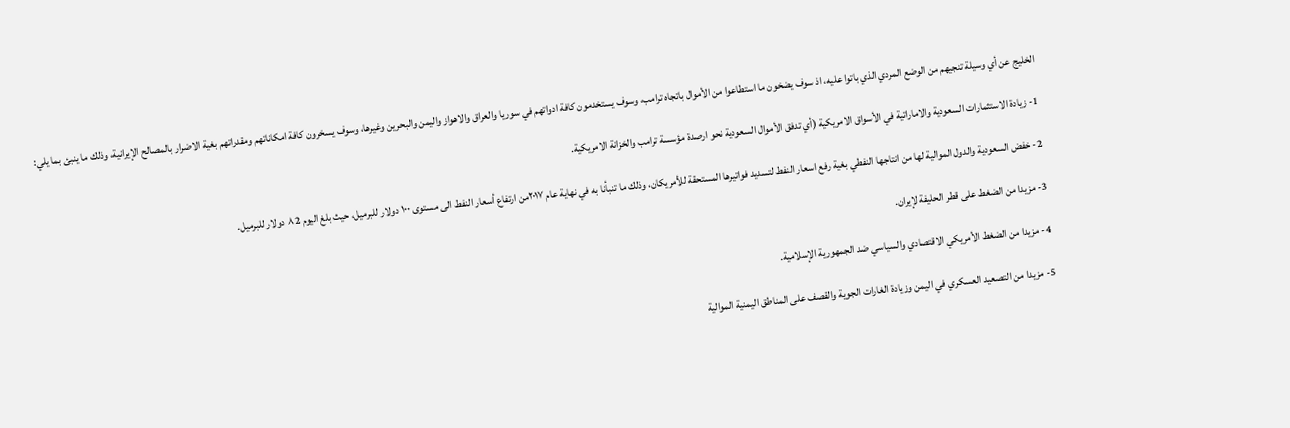الخليج عن أي وسيلة تنجيهم من الوضع المردي الذي باتوا عليه، اذ سوف يضخون ما استطاعوا من الأموال باتجاه ترامب، وسوف يستخدمون كافة ادواتهم في سوريا والعراق والاهواز واليمن والبحرين وغيرها، وسوف يسخرون كافة امكاناتهم ومقدراتهم بغية الاضرار بالمصالح الإيرانية، وذلك ما ينبئ بما يلي:

1- زيادة الاستثمارات السعودية والاماراتية في الأسواق الامريكية (أي تدفق الأموال السعودية نحو ارصدة مؤسسة ترامب والخزانة الامريكية.

2- خفض السعودية والدول الموالية لها من انتاجها النفطي بغية رفع اسعار النفط لتسديد فواتيرها المستحقة للأمريكان، وذلك ما تنبأنا به في نهاية عام ٢٠١٧من ارتفاع أسعار النفط الى مستوى ١٠٠ دولار للبرميل، حيث بلغ اليوم ٨2 دولار للبرميل.

3- مزيدا من الضغط على قطر الحليفة لإيران.

4- مزيدا من الضغط الأمريكي الاقتصادي والسياسي ضد الجمهورية الإسلامية.

5- مزيدا من التصعيد العسكري في اليمن وزيادة الغارات الجوية والقصف على المناطق اليمنية الموالية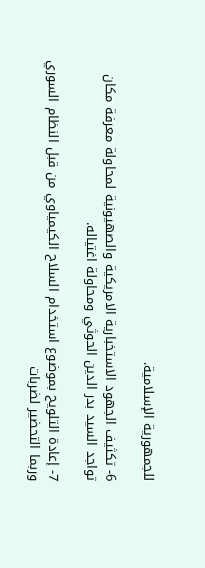للجمهورية الإسلامية.

6- تكثيف الجهود الاستخبارية الامريكية والصهيونية لمحاولة معرفة مكان تواجد السيد بدر الدين الحوثي ومحاولة اغتياله.

7- إعادة التلويح بموضوع استخدام السلاح الكيمياوي من قبل النظام السوري وربما التحضير لضربات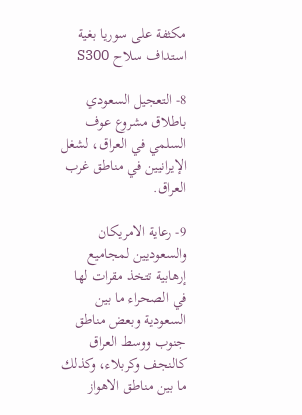مكثفة على سوريا بغية استداف سلاح S300

8- التعجيل السعودي باطلاق مشروع عوف السلمي في العراق، لشغل الإيرانيين في مناطق غرب العراق.

9- رعاية الامريكان والسعوديين لمجاميع إرهابية تتخذ مقرات لها في الصحراء ما بين السعودية وبعض مناطق جنوب ووسط العراق كالنجف وكربلاء، وكذلك ما بين مناطق الاهواز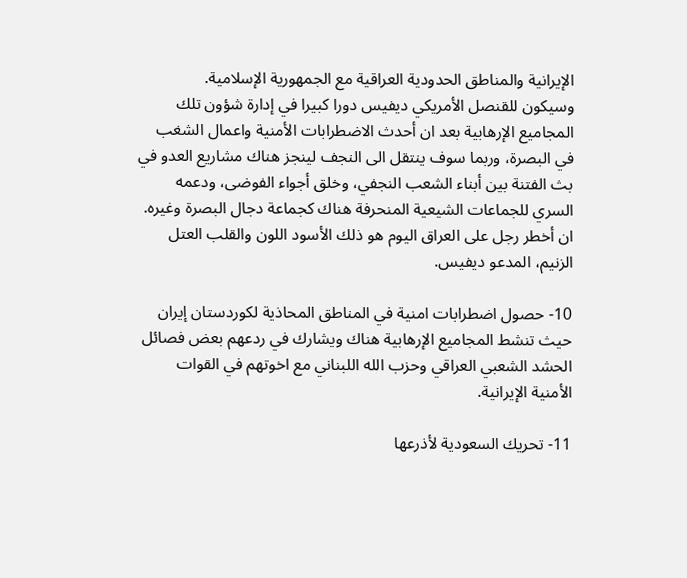الإيرانية والمناطق الحدودية العراقية مع الجمهورية الإسلامية.
وسيكون للقنصل الأمريكي ديفيس دورا كبيرا في إدارة شؤون تلك المجاميع الإرهابية بعد ان أحدث الاضطرابات الأمنية واعمال الشغب في البصرة، وربما سوف ينتقل الى النجف لينجز هناك مشاريع العدو في بث الفتنة بين أبناء الشعب النجفي، وخلق أجواء الفوضى، ودعمه السري للجماعات الشيعية المنحرفة هناك كجماعة دجال البصرة وغيره.
ان أخطر رجل على العراق اليوم هو ذلك الأسود اللون والقلب العتل الزنيم، المدعو ديفيس.

10- حصول اضطرابات امنية في المناطق المحاذية لكوردستان إيران حيث تنشط المجاميع الإرهابية هناك ويشارك في ردعهم بعض فصائل الحشد الشعبي العراقي وحزب الله اللبناني مع اخوتهم في القوات الأمنية الإيرانية.

11- تحريك السعودية لأذرعها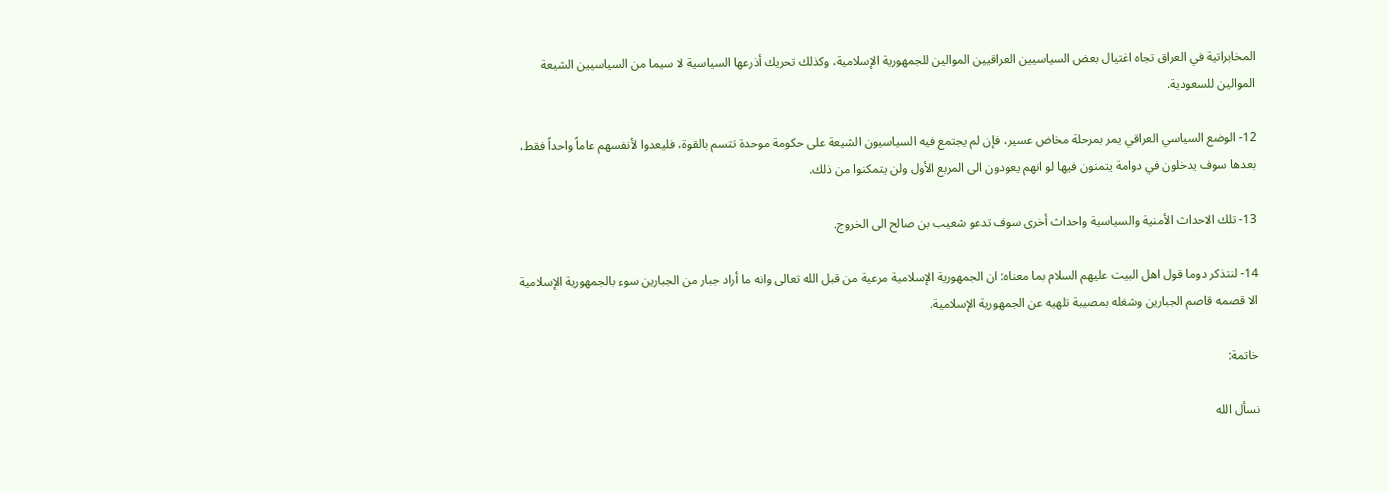المخابراتية في العراق تجاه اغتيال بعض السياسيين العراقيين الموالين للجمهورية الإسلامية، وكذلك تحريك أذرعها السياسية لا سيما من السياسيين الشيعة الموالين للسعودية.

12- الوضع السياسي العراقي يمر بمرحلة مخاض عسير، فإن لم يجتمع فيه السياسيون الشيعة على حكومة موحدة تتسم بالقوة، فليعدوا لأنفسهم عاماً واحداً فقط، بعدها سوف يدخلون في دوامة يتمنون فيها لو انهم يعودون الى المربع الأول ولن يتمكنوا من ذلك.

13- تلك الاحداث الأمنية والسياسية واحداث أخرى سوف تدعو شعيب بن صالح الى الخروج.

14- لنتذكر دوما قول اهل البيت عليهم السلام بما معناه: ان الجمهورية الإسلامية مرعية من قبل الله تعالى وانه ما أراد جبار من الجبارين سوء بالجمهورية الإسلامية الا قصمه قاصم الجبارين وشغله بمصيبة تلهيه عن الجمهورية الإسلامية.

خاتمة:

نسأل الله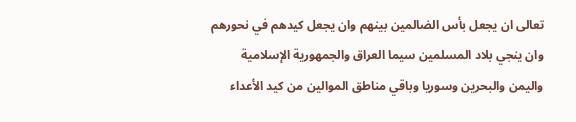تعالى ان يجعل بأس الضالمين بينهم وان يجعل كيدهم في نحورهم وان ينجي بلاد المسلمين سيما العراق والجمهورية الإسلامية واليمن والبحرين وسوريا وباقي مناطق الموالين من كيد الأعداء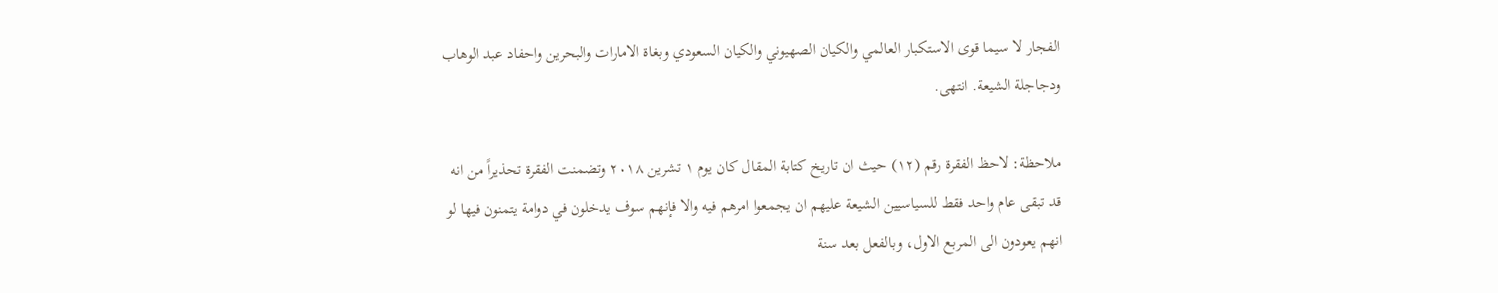الفجار لا سيما قوى الاستكبار العالمي والكيان الصهيوني والكيان السعودي وبغاة الامارات والبحرين واحفاد عبد الوهاب ودجاجلة الشيعة. انتهى.

ملاحظة: لاحظ الفقرة رقم (١٢) حيث ان تاريخ كتابة المقال كان يوم ١ تشرين ٢٠١٨ وتضمنت الفقرة تحذيراً من انه قد تبقى عام واحد فقط للسياسيين الشيعة عليهم ان يجمعوا امرهم فيه والا فإنهم سوف يدخلون في دوامة يتمنون فيها لو انهم يعودون الى المربع الاول، وبالفعل بعد سنة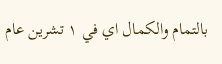بالتمام والكمال اي في ١ تشرين عام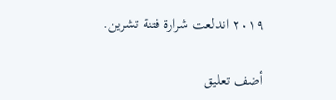٢٠١٩ اندلعت شرارة فتنة تشرين.

أضف تعليق